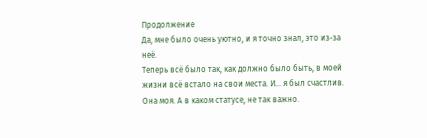Продолжение
Да, мне было очень уютно, и я точно знал, это из-за неё.
Теперь всё было так, как должно было быть, в моей жизни всё встало на свои места. И… я был счастлив.
Она моя. А в каком статусе, не так важно.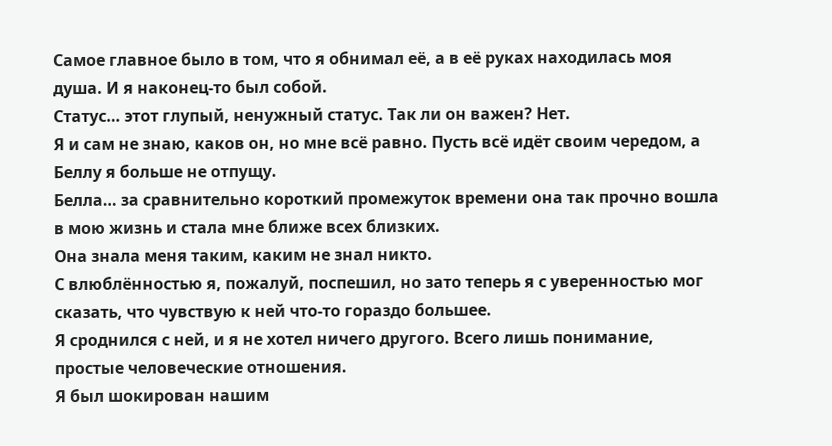Самое главное было в том, что я обнимал её, а в её руках находилась моя душа. И я наконец-то был собой.
Статус… этот глупый, ненужный статус. Так ли он важен? Нет.
Я и сам не знаю, каков он, но мне всё равно. Пусть всё идёт своим чередом, а Беллу я больше не отпущу.
Белла… за сравнительно короткий промежуток времени она так прочно вошла в мою жизнь и стала мне ближе всех близких.
Она знала меня таким, каким не знал никто.
С влюблённостью я, пожалуй, поспешил, но зато теперь я с уверенностью мог сказать, что чувствую к ней что-то гораздо большее.
Я сроднился с ней, и я не хотел ничего другого. Всего лишь понимание, простые человеческие отношения.
Я был шокирован нашим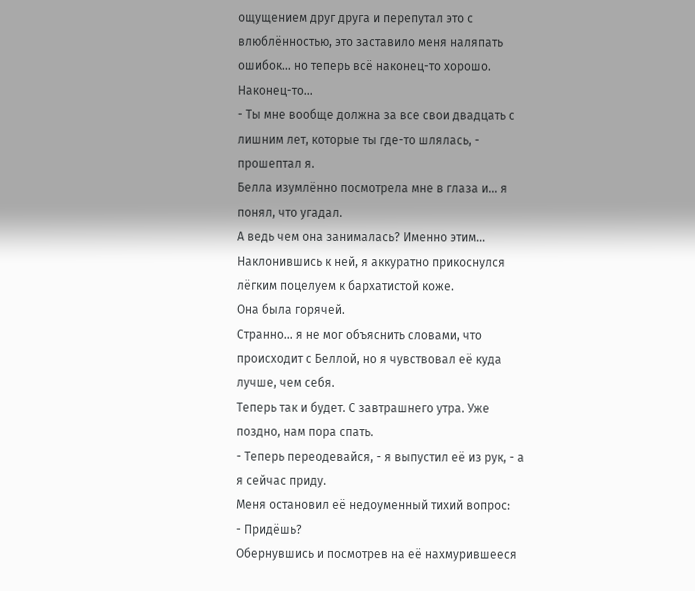ощущением друг друга и перепутал это с влюблённостью, это заставило меня наляпать ошибок… но теперь всё наконец-то хорошо.
Наконец-то…
- Ты мне вообще должна за все свои двадцать с лишним лет, которые ты где-то шлялась, - прошептал я.
Белла изумлённо посмотрела мне в глаза и… я понял, что угадал.
А ведь чем она занималась? Именно этим…
Наклонившись к ней, я аккуратно прикоснулся лёгким поцелуем к бархатистой коже.
Она была горячей.
Странно… я не мог объяснить словами, что происходит с Беллой, но я чувствовал её куда лучше, чем себя.
Теперь так и будет. С завтрашнего утра. Уже поздно, нам пора спать.
- Теперь переодевайся, - я выпустил её из рук, - а я сейчас приду.
Меня остановил её недоуменный тихий вопрос:
- Придёшь?
Обернувшись и посмотрев на её нахмурившееся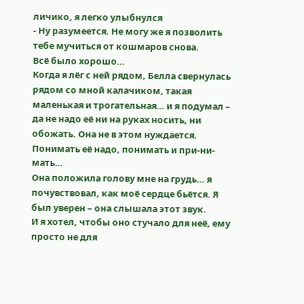личико, я легко улыбнулся
- Ну разумеется. Не могу же я позволить тебе мучиться от кошмаров снова.
Всё было хорошо…
Когда я лёг с ней рядом, Белла свернулась рядом со мной калачиком, такая маленькая и трогательная… и я подумал – да не надо её ни на руках носить, ни обожать. Она не в этом нуждается. Понимать её надо, понимать и при-ни-мать…
Она положила голову мне на грудь… я почувствовал, как моё сердце бьётся. Я был уверен – она слышала этот звук.
И я хотел, чтобы оно стучало для неё, ему просто не для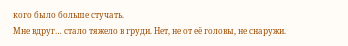кого было больше стучать.
Мне вдруг… стало тяжело в груди. Нет, не от её головы, не снаружи.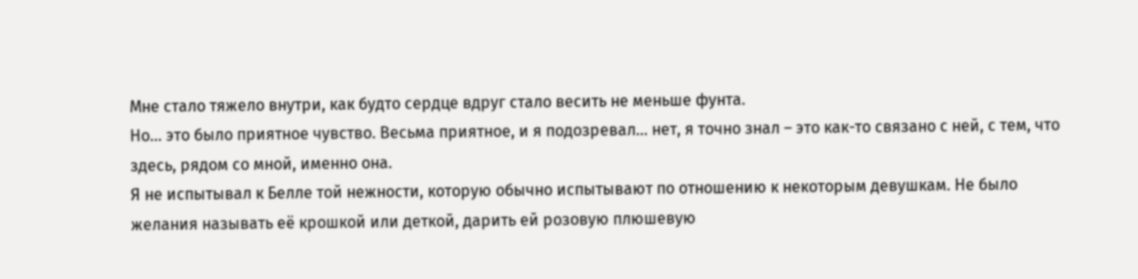Мне стало тяжело внутри, как будто сердце вдруг стало весить не меньше фунта.
Но… это было приятное чувство. Весьма приятное, и я подозревал… нет, я точно знал – это как-то связано с ней, с тем, что здесь, рядом со мной, именно она.
Я не испытывал к Белле той нежности, которую обычно испытывают по отношению к некоторым девушкам. Не было желания называть её крошкой или деткой, дарить ей розовую плюшевую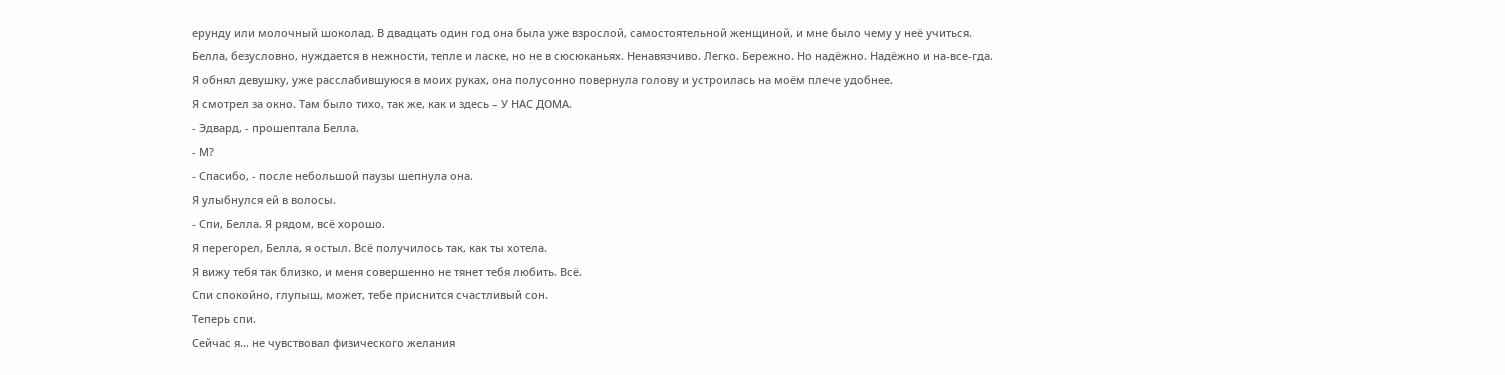ерунду или молочный шоколад. В двадцать один год она была уже взрослой, самостоятельной женщиной, и мне было чему у неё учиться.
Белла, безусловно, нуждается в нежности, тепле и ласке, но не в сюсюканьях. Ненавязчиво. Легко. Бережно. Но надёжно. Надёжно и на-все-гда.
Я обнял девушку, уже расслабившуюся в моих руках, она полусонно повернула голову и устроилась на моём плече удобнее.
Я смотрел за окно. Там было тихо, так же, как и здесь – У НАС ДОМА.
- Эдвард, - прошептала Белла.
- М?
- Спасибо, - после небольшой паузы шепнула она.
Я улыбнулся ей в волосы.
- Спи, Белла. Я рядом, всё хорошо.
Я перегорел, Белла, я остыл. Всё получилось так, как ты хотела.
Я вижу тебя так близко, и меня совершенно не тянет тебя любить. Всё.
Спи спокойно, глупыш, может, тебе приснится счастливый сон.
Теперь спи.
Сейчас я… не чувствовал физического желания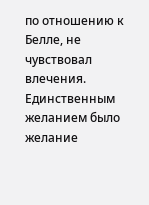по отношению к Белле, не чувствовал влечения. Единственным желанием было желание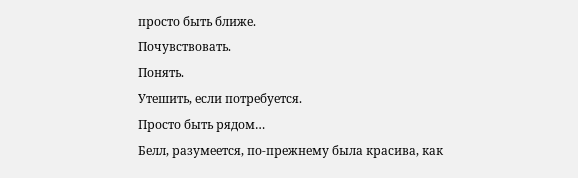просто быть ближе.
Почувствовать.
Понять.
Утешить, если потребуется.
Просто быть рядом…
Белл, разумеется, по-прежнему была красива, как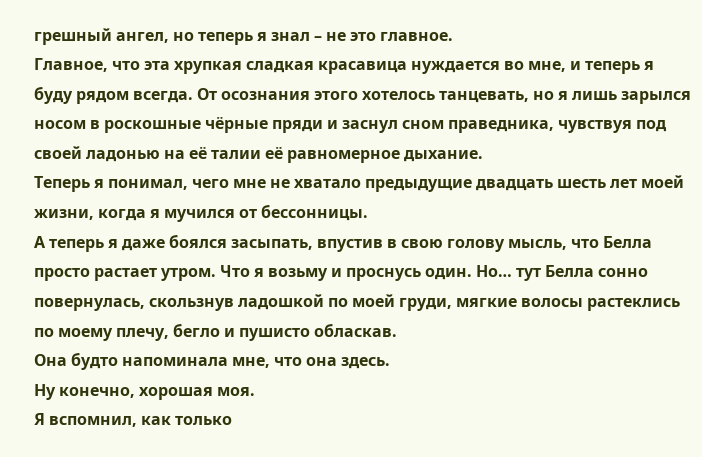грешный ангел, но теперь я знал – не это главное.
Главное, что эта хрупкая сладкая красавица нуждается во мне, и теперь я буду рядом всегда. От осознания этого хотелось танцевать, но я лишь зарылся носом в роскошные чёрные пряди и заснул сном праведника, чувствуя под своей ладонью на её талии её равномерное дыхание.
Теперь я понимал, чего мне не хватало предыдущие двадцать шесть лет моей жизни, когда я мучился от бессонницы.
А теперь я даже боялся засыпать, впустив в свою голову мысль, что Белла просто растает утром. Что я возьму и проснусь один. Но… тут Белла сонно повернулась, скользнув ладошкой по моей груди, мягкие волосы растеклись по моему плечу, бегло и пушисто обласкав.
Она будто напоминала мне, что она здесь.
Ну конечно, хорошая моя.
Я вспомнил, как только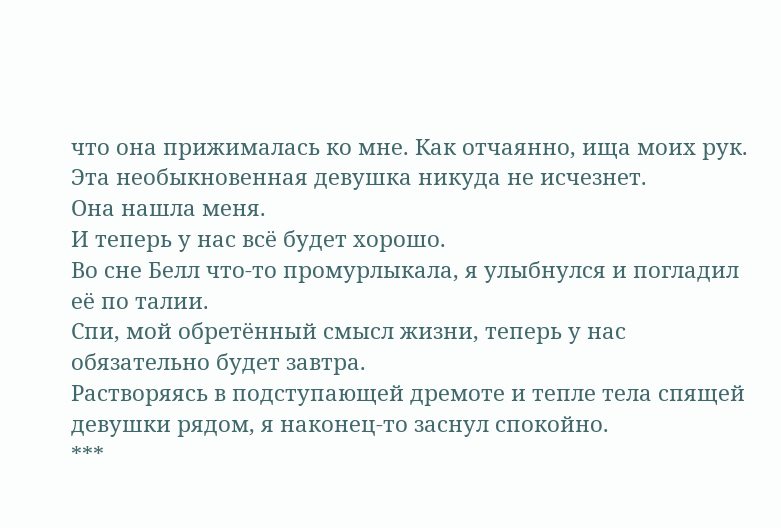что она прижималась ко мне. Как отчаянно, ища моих рук.
Эта необыкновенная девушка никуда не исчезнет.
Она нашла меня.
И теперь у нас всё будет хорошо.
Во сне Белл что-то промурлыкала, я улыбнулся и погладил её по талии.
Спи, мой обретённый смысл жизни, теперь у нас обязательно будет завтра.
Растворяясь в подступающей дремоте и тепле тела спящей девушки рядом, я наконец-то заснул спокойно.
***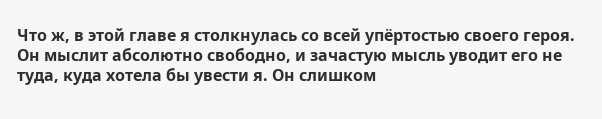Что ж, в этой главе я столкнулась со всей упёртостью своего героя. Он мыслит абсолютно свободно, и зачастую мысль уводит его не туда, куда хотела бы увести я. Он слишком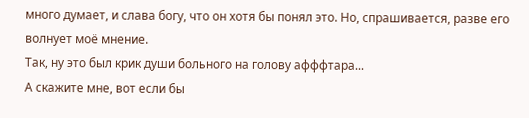много думает, и слава богу, что он хотя бы понял это. Но, спрашивается, разве его волнует моё мнение.
Так, ну это был крик души больного на голову афффтара...
А скажите мне, вот если бы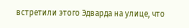встретили этого Эдварда на улице, что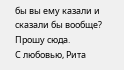бы вы ему казали и сказали бы вообще?
Прошу сюда.
С любовью, Рита